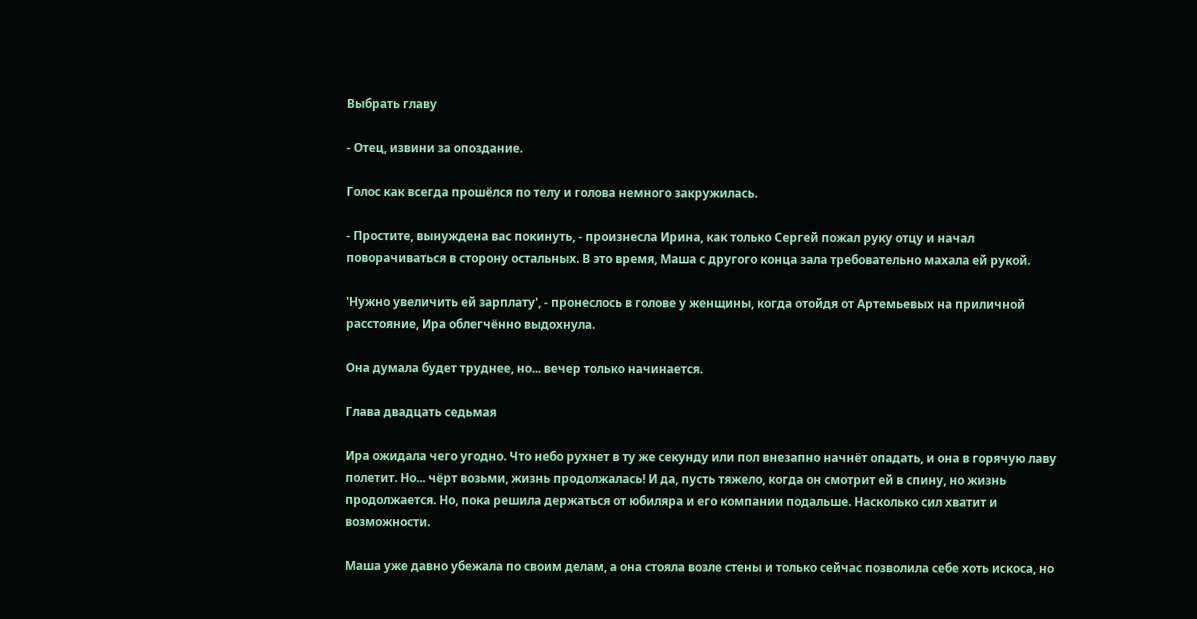Выбрать главу

- Отец, извини за опоздание.

Голос как всегда прошёлся по телу и голова немного закружилась.

- Простите, вынуждена вас покинуть, - произнесла Ирина, как только Сергей пожал руку отцу и начал поворачиваться в сторону остальных. В это время, Маша с другого конца зала требовательно махала ей рукой.

'Нужно увеличить ей зарплату', - пронеслось в голове у женщины, когда отойдя от Артемьевых на приличной расстояние, Ира облегчённо выдохнула.

Она думала будет труднее, но... вечер только начинается.

Глава двадцать седьмая

Ира ожидала чего угодно. Что небо рухнет в ту же секунду или пол внезапно начнёт опадать, и она в горячую лаву полетит. Но... чёрт возьми, жизнь продолжалась! И да, пусть тяжело, когда он смотрит ей в спину, но жизнь продолжается. Но, пока решила держаться от юбиляра и его компании подальше. Насколько сил хватит и возможности.

Маша уже давно убежала по своим делам, а она стояла возле стены и только сейчас позволила себе хоть искоса, но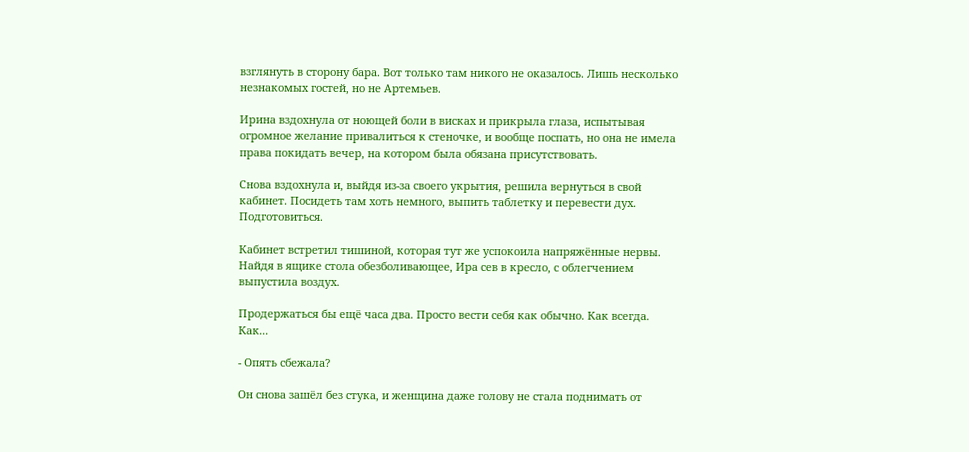взглянуть в сторону бара. Вот только там никого не оказалось. Лишь несколько незнакомых гостей, но не Артемьев.

Ирина вздохнула от ноющей боли в висках и прикрыла глаза, испытывая огромное желание привалиться к стеночке, и вообще поспать, но она не имела права покидать вечер, на котором была обязана присутствовать.

Снова вздохнула и, выйдя из-за своего укрытия, решила вернуться в свой кабинет. Посидеть там хоть немного, выпить таблетку и перевести дух. Подготовиться.

Кабинет встретил тишиной, которая тут же успокоила напряжённые нервы. Найдя в ящике стола обезболивающее, Ира сев в кресло, с облегчением выпустила воздух.

Продержаться бы ещё часа два. Просто вести себя как обычно. Как всегда. Как...

- Опять сбежала?

Он снова зашёл без стука, и женщина даже голову не стала поднимать от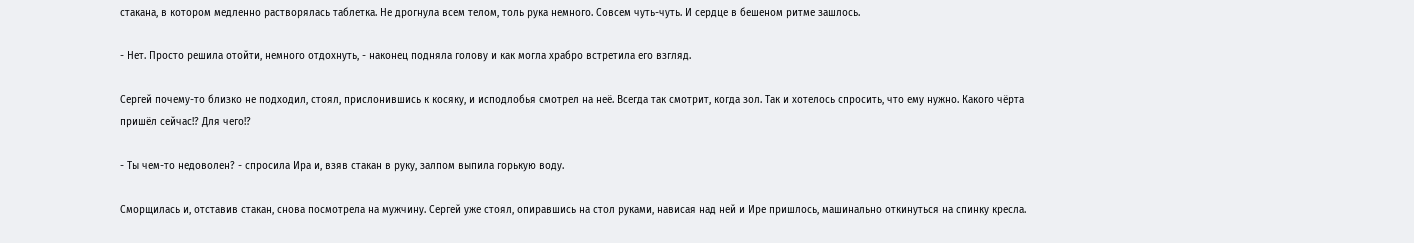стакана, в котором медленно растворялась таблетка. Не дрогнула всем телом, толь рука немного. Совсем чуть-чуть. И сердце в бешеном ритме зашлось.

- Нет. Просто решила отойти, немного отдохнуть, - наконец подняла голову и как могла храбро встретила его взгляд.

Сергей почему-то близко не подходил, стоял, прислонившись к косяку, и исподлобья смотрел на неё. Всегда так смотрит, когда зол. Так и хотелось спросить, что ему нужно. Какого чёрта пришёл сейчас!? Для чего!?

- Ты чем-то недоволен? - спросила Ира и, взяв стакан в руку, залпом выпила горькую воду.

Сморщилась и, отставив стакан, снова посмотрела на мужчину. Сергей уже стоял, опиравшись на стол руками, нависая над ней и Ире пришлось, машинально откинуться на спинку кресла.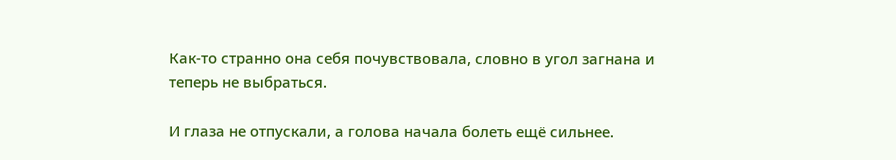Как-то странно она себя почувствовала, словно в угол загнана и теперь не выбраться.

И глаза не отпускали, а голова начала болеть ещё сильнее.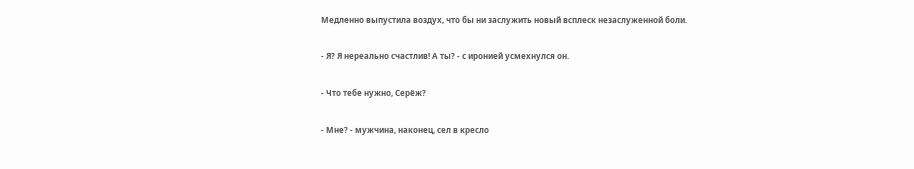Медленно выпустила воздух, что бы ни заслужить новый всплеск незаслуженной боли.

- Я? Я нереально счастлив! А ты? - с иронией усмехнулся он.

- Что тебе нужно, Серёж?

- Мне? - мужчина, наконец, сел в кресло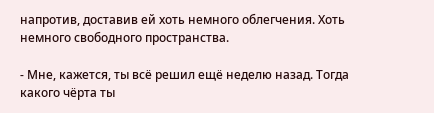напротив, доставив ей хоть немного облегчения. Хоть немного свободного пространства.

- Мне, кажется, ты всё решил ещё неделю назад. Тогда какого чёрта ты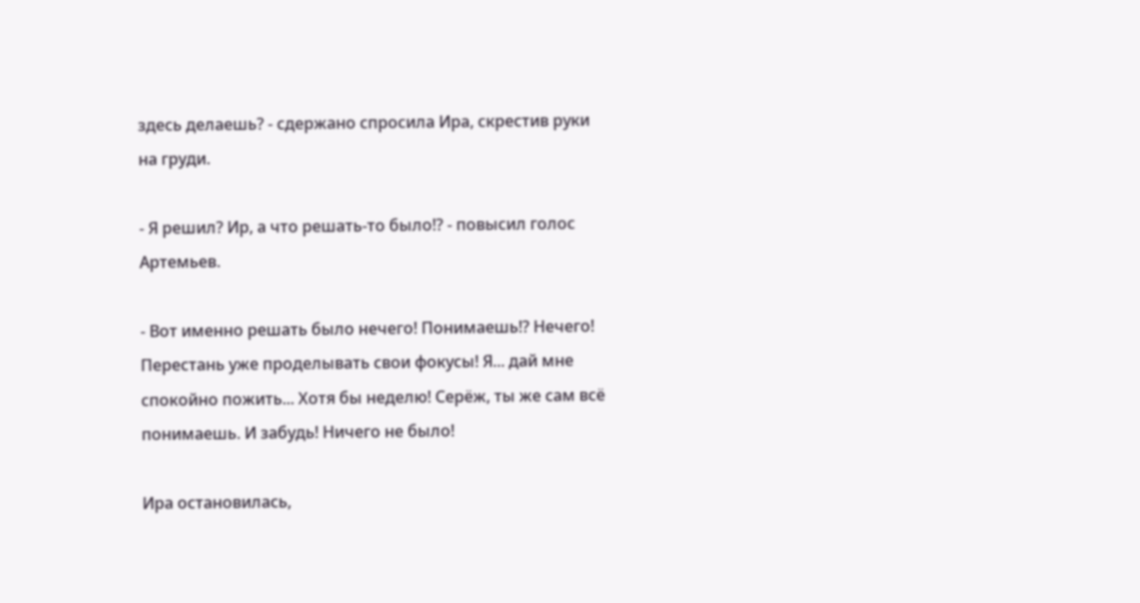здесь делаешь? - сдержано спросила Ира, скрестив руки на груди.

- Я решил? Ир, а что решать-то было!? - повысил голос Артемьев.

- Вот именно решать было нечего! Понимаешь!? Нечего! Перестань уже проделывать свои фокусы! Я... дай мне спокойно пожить... Хотя бы неделю! Серёж, ты же сам всё понимаешь. И забудь! Ничего не было!

Ира остановилась,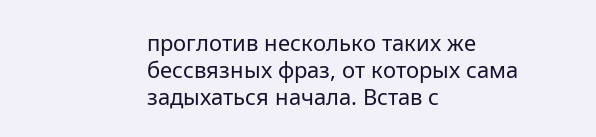проглотив несколько таких же бессвязных фраз, от которых сама задыхаться начала. Встав с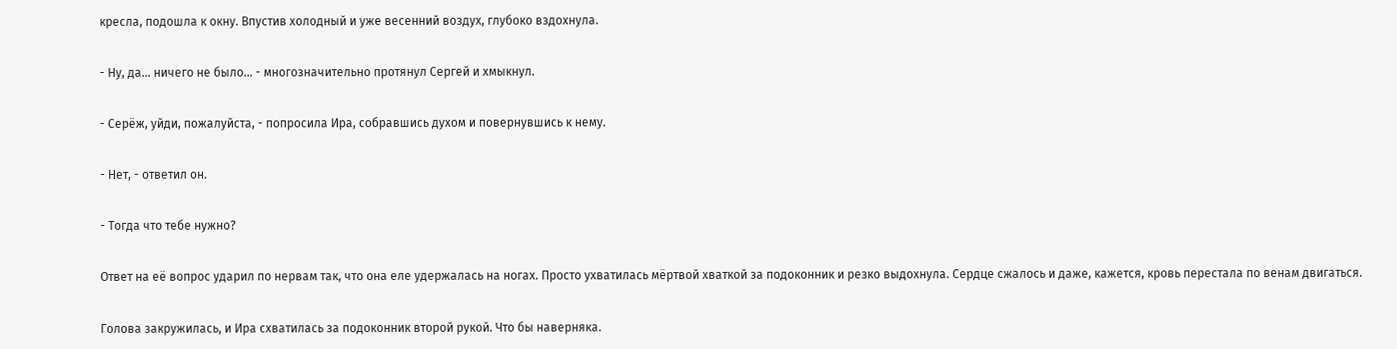кресла, подошла к окну. Впустив холодный и уже весенний воздух, глубоко вздохнула.

- Ну, да... ничего не было... - многозначительно протянул Сергей и хмыкнул.

- Серёж, уйди, пожалуйста, - попросила Ира, собравшись духом и повернувшись к нему.

- Нет, - ответил он.

- Тогда что тебе нужно?

Ответ на её вопрос ударил по нервам так, что она еле удержалась на ногах. Просто ухватилась мёртвой хваткой за подоконник и резко выдохнула. Сердце сжалось и даже, кажется, кровь перестала по венам двигаться.

Голова закружилась, и Ира схватилась за подоконник второй рукой. Что бы наверняка.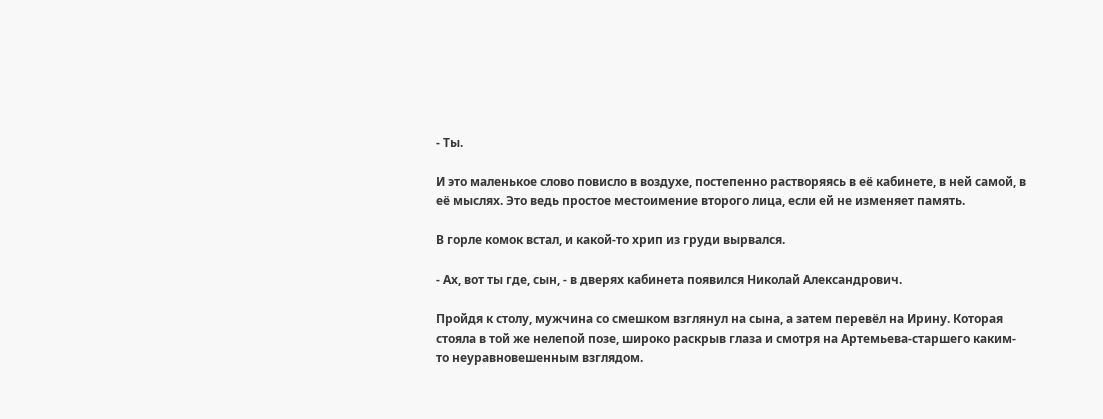- Ты.

И это маленькое слово повисло в воздухе, постепенно растворяясь в её кабинете, в ней самой, в её мыслях. Это ведь простое местоимение второго лица, если ей не изменяет память.

В горле комок встал, и какой-то хрип из груди вырвался.

- Ах, вот ты где, сын, - в дверях кабинета появился Николай Александрович.

Пройдя к столу, мужчина со смешком взглянул на сына, а затем перевёл на Ирину. Которая стояла в той же нелепой позе, широко раскрыв глаза и смотря на Артемьева-старшего каким-то неуравновешенным взглядом.